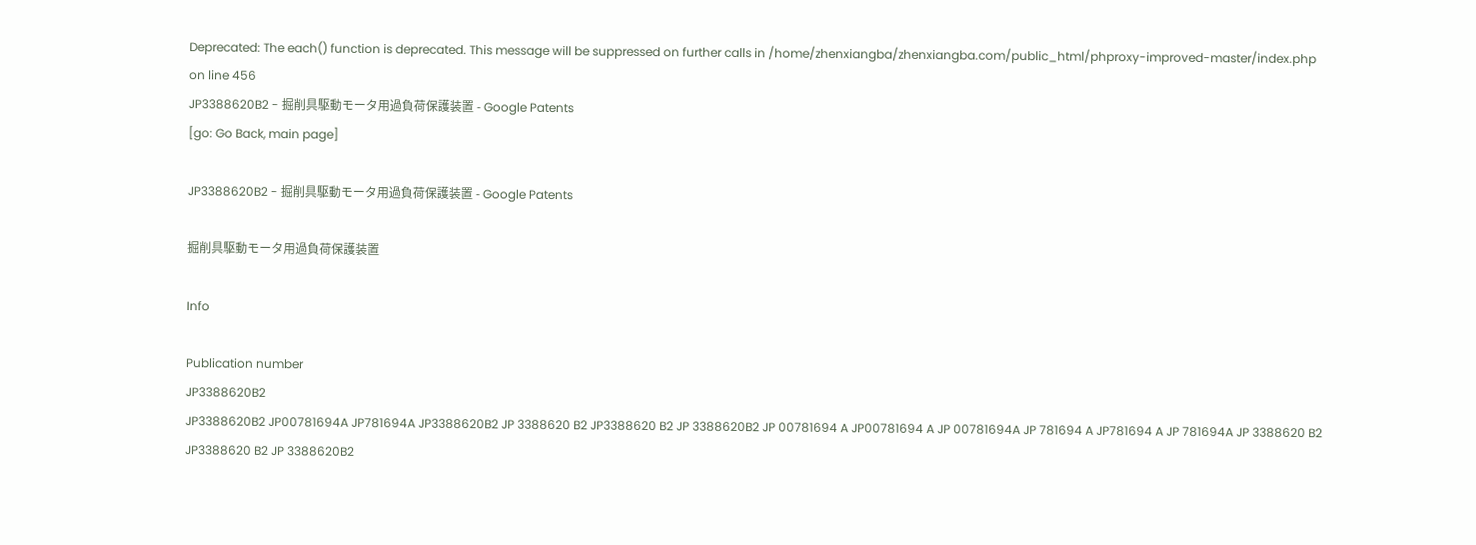Deprecated: The each() function is deprecated. This message will be suppressed on further calls in /home/zhenxiangba/zhenxiangba.com/public_html/phproxy-improved-master/index.php on line 456
JP3388620B2 - 掘削具駆動モータ用過負荷保護装置 - Google Patents
[go: Go Back, main page]

JP3388620B2 - 掘削具駆動モータ用過負荷保護装置 - Google Patents

掘削具駆動モータ用過負荷保護装置

Info

Publication number
JP3388620B2
JP3388620B2 JP00781694A JP781694A JP3388620B2 JP 3388620 B2 JP3388620 B2 JP 3388620B2 JP 00781694 A JP00781694 A JP 00781694A JP 781694 A JP781694 A JP 781694A JP 3388620 B2 JP3388620 B2 JP 3388620B2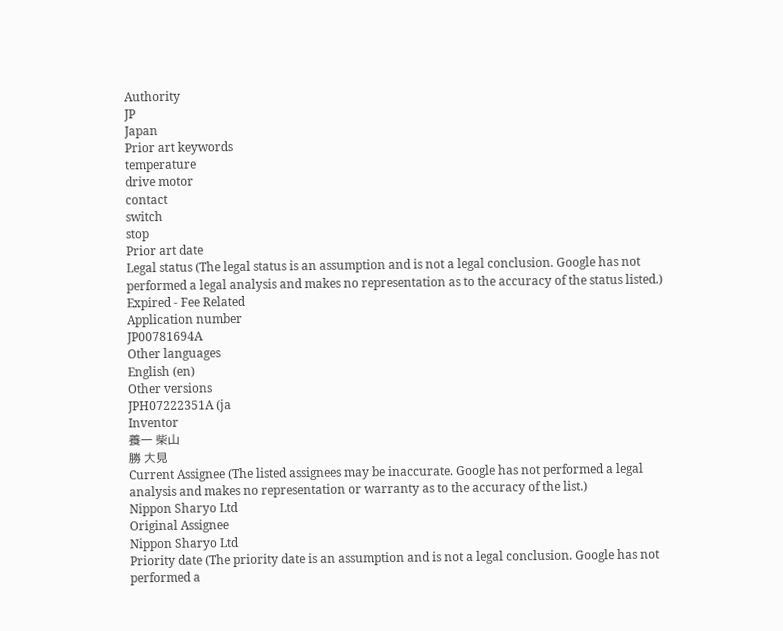Authority
JP
Japan
Prior art keywords
temperature
drive motor
contact
switch
stop
Prior art date
Legal status (The legal status is an assumption and is not a legal conclusion. Google has not performed a legal analysis and makes no representation as to the accuracy of the status listed.)
Expired - Fee Related
Application number
JP00781694A
Other languages
English (en)
Other versions
JPH07222351A (ja
Inventor
養一 柴山
勝 大見
Current Assignee (The listed assignees may be inaccurate. Google has not performed a legal analysis and makes no representation or warranty as to the accuracy of the list.)
Nippon Sharyo Ltd
Original Assignee
Nippon Sharyo Ltd
Priority date (The priority date is an assumption and is not a legal conclusion. Google has not performed a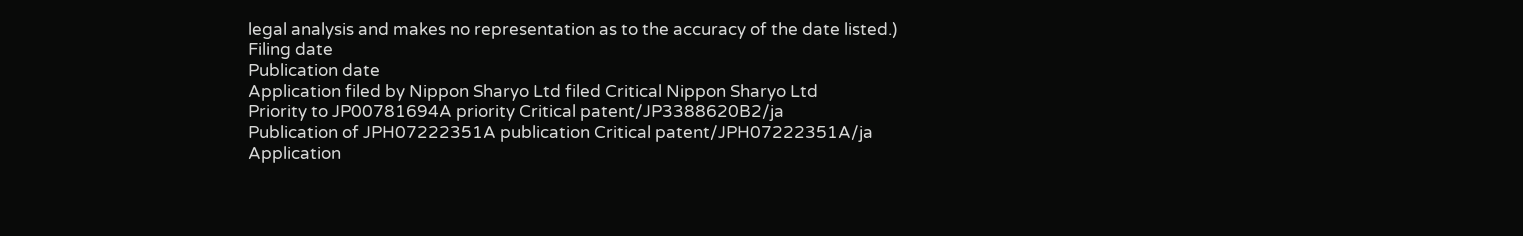legal analysis and makes no representation as to the accuracy of the date listed.)
Filing date
Publication date
Application filed by Nippon Sharyo Ltd filed Critical Nippon Sharyo Ltd
Priority to JP00781694A priority Critical patent/JP3388620B2/ja
Publication of JPH07222351A publication Critical patent/JPH07222351A/ja
Application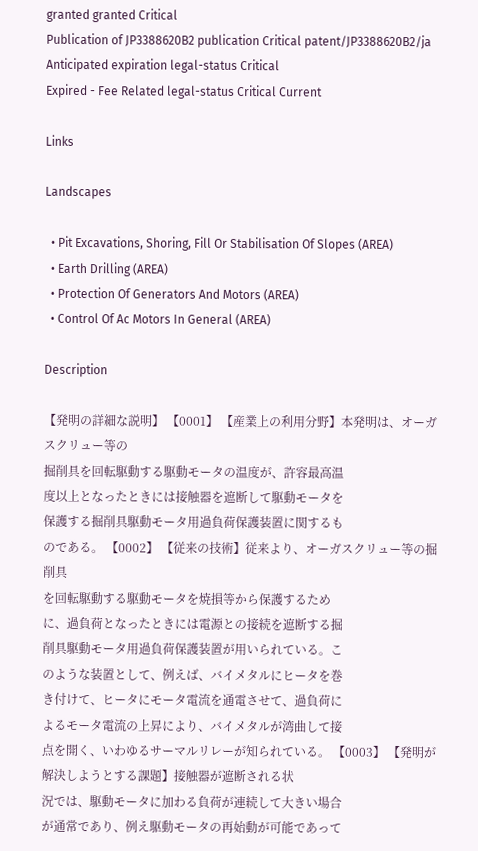granted granted Critical
Publication of JP3388620B2 publication Critical patent/JP3388620B2/ja
Anticipated expiration legal-status Critical
Expired - Fee Related legal-status Critical Current

Links

Landscapes

  • Pit Excavations, Shoring, Fill Or Stabilisation Of Slopes (AREA)
  • Earth Drilling (AREA)
  • Protection Of Generators And Motors (AREA)
  • Control Of Ac Motors In General (AREA)

Description

【発明の詳細な説明】 【0001】 【産業上の利用分野】本発明は、オーガスクリュー等の
掘削具を回転駆動する駆動モータの温度が、許容最高温
度以上となったときには接触器を遮断して駆動モータを
保護する掘削具駆動モータ用過負荷保護装置に関するも
のである。 【0002】 【従来の技術】従来より、オーガスクリュー等の掘削具
を回転駆動する駆動モータを焼損等から保護するため
に、過負荷となったときには電源との接続を遮断する掘
削具駆動モータ用過負荷保護装置が用いられている。こ
のような装置として、例えば、バイメタルにヒータを巻
き付けて、ヒータにモータ電流を通電させて、過負荷に
よるモータ電流の上昇により、バイメタルが湾曲して接
点を開く、いわゆるサーマルリレーが知られている。 【0003】 【発明が解決しようとする課題】接触器が遮断される状
況では、駆動モータに加わる負荷が連続して大きい場合
が通常であり、例え駆動モータの再始動が可能であって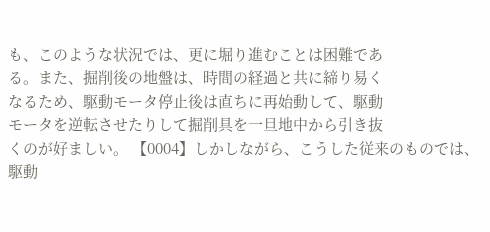も、このような状況では、更に堀り進むことは困難であ
る。また、掘削後の地盤は、時間の経過と共に締り易く
なるため、駆動モータ停止後は直ちに再始動して、駆動
モータを逆転させたりして掘削具を一旦地中から引き抜
くのが好ましい。 【0004】しかしながら、こうした従来のものでは、
駆動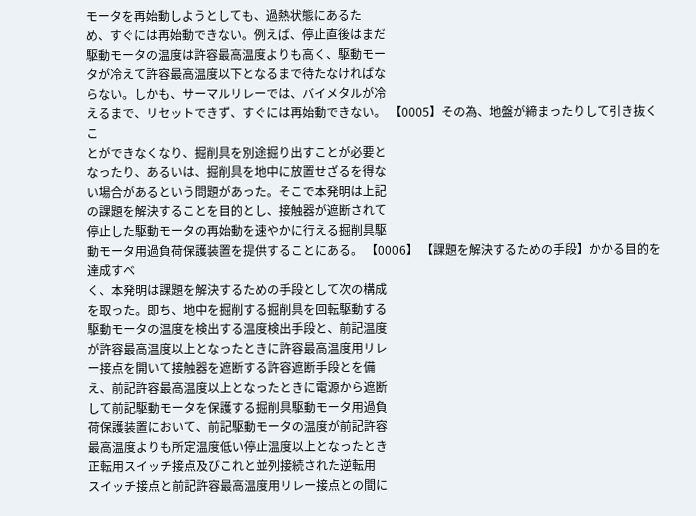モータを再始動しようとしても、過熱状態にあるた
め、すぐには再始動できない。例えば、停止直後はまだ
駆動モータの温度は許容最高温度よりも高く、駆動モー
タが冷えて許容最高温度以下となるまで待たなければな
らない。しかも、サーマルリレーでは、バイメタルが冷
えるまで、リセットできず、すぐには再始動できない。 【0005】その為、地盤が締まったりして引き抜くこ
とができなくなり、掘削具を別途掘り出すことが必要と
なったり、あるいは、掘削具を地中に放置せざるを得な
い場合があるという問題があった。そこで本発明は上記
の課題を解決することを目的とし、接触器が遮断されて
停止した駆動モータの再始動を速やかに行える掘削具駆
動モータ用過負荷保護装置を提供することにある。 【0006】 【課題を解決するための手段】かかる目的を達成すべ
く、本発明は課題を解決するための手段として次の構成
を取った。即ち、地中を掘削する掘削具を回転駆動する
駆動モータの温度を検出する温度検出手段と、前記温度
が許容最高温度以上となったときに許容最高温度用リレ
ー接点を開いて接触器を遮断する許容遮断手段とを備
え、前記許容最高温度以上となったときに電源から遮断
して前記駆動モータを保護する掘削具駆動モータ用過負
荷保護装置において、前記駆動モータの温度が前記許容
最高温度よりも所定温度低い停止温度以上となったとき
正転用スイッチ接点及びこれと並列接続された逆転用
スイッチ接点と前記許容最高温度用リレー接点との間に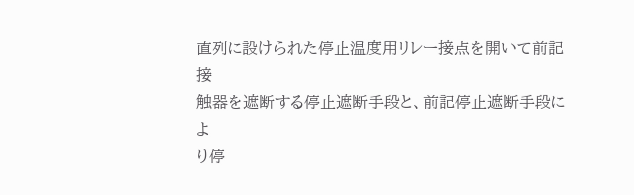直列に設けられた停止温度用リレー接点を開いて前記接
触器を遮断する停止遮断手段と、前記停止遮断手段によ
り停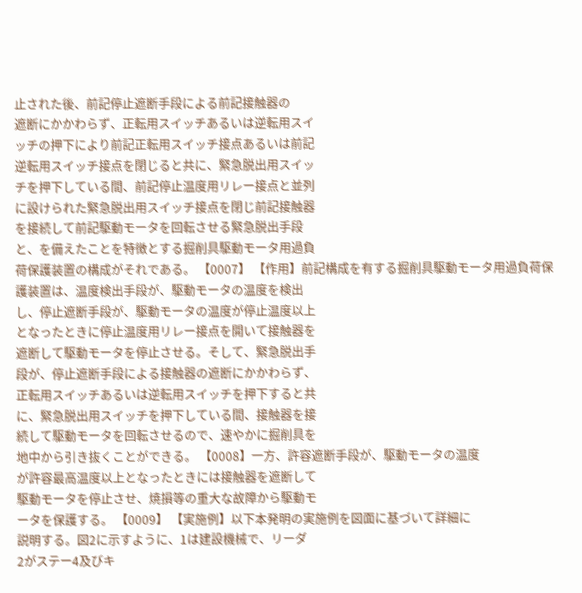止された後、前記停止遮断手段による前記接触器の
遮断にかかわらず、正転用スイッチあるいは逆転用スイ
ッチの押下により前記正転用スイッチ接点あるいは前記
逆転用スイッチ接点を閉じると共に、緊急脱出用スイッ
チを押下している間、前記停止温度用リレー接点と並列
に設けられた緊急脱出用スイッチ接点を閉じ前記接触器
を接続して前記駆動モータを回転させる緊急脱出手段
と、を備えたことを特徴とする掘削具駆動モータ用過負
荷保護装置の構成がそれである。 【0007】 【作用】前記構成を有する掘削具駆動モータ用過負荷保
護装置は、温度検出手段が、駆動モータの温度を検出
し、停止遮断手段が、駆動モータの温度が停止温度以上
となったときに停止温度用リレー接点を開いて接触器を
遮断して駆動モータを停止させる。そして、緊急脱出手
段が、停止遮断手段による接触器の遮断にかかわらず、
正転用スイッチあるいは逆転用スイッチを押下すると共
に、緊急脱出用スイッチを押下している間、接触器を接
続して駆動モータを回転させるので、速やかに掘削具を
地中から引き抜くことができる。 【0008】一方、許容遮断手段が、駆動モータの温度
が許容最高温度以上となったときには接触器を遮断して
駆動モータを停止させ、焼損等の重大な故障から駆動モ
ータを保護する。 【0009】 【実施例】以下本発明の実施例を図面に基づいて詳細に
説明する。図2に示すように、1は建設機械で、リーダ
2がステー4及びキ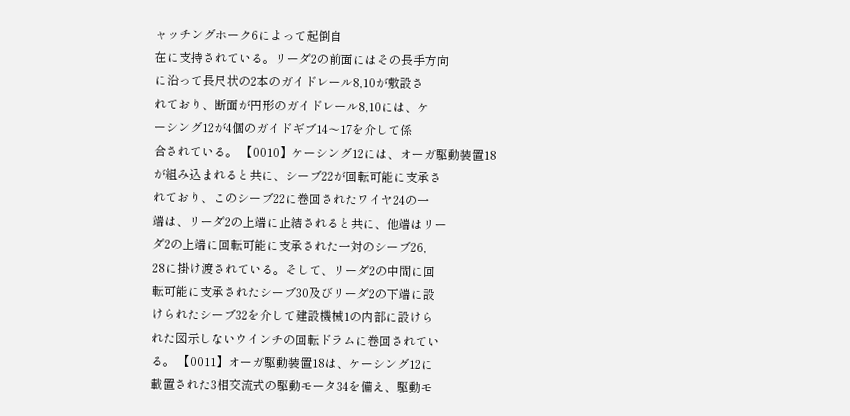ャッチングホーク6によって起倒自
在に支持されている。リーダ2の前面にはその長手方向
に沿って長尺状の2本のガイドレール8,10が敷設さ
れており、断面が円形のガイドレール8,10には、ケ
ーシング12が4個のガイドギブ14〜17を介して係
合されている。 【0010】ケーシング12には、オーガ駆動装置18
が組み込まれると共に、シーブ22が回転可能に支承さ
れており、このシーブ22に巻回されたワイヤ24の一
端は、リーダ2の上端に止結されると共に、他端はリー
ダ2の上端に回転可能に支承された一対のシーブ26,
28に掛け渡されている。そして、リーダ2の中間に回
転可能に支承されたシーブ30及びリーダ2の下端に設
けられたシーブ32を介して建設機械1の内部に設けら
れた図示しないウインチの回転ドラムに巻回されてい
る。 【0011】オーガ駆動装置18は、ケーシング12に
載置された3相交流式の駆動モータ34を備え、駆動モ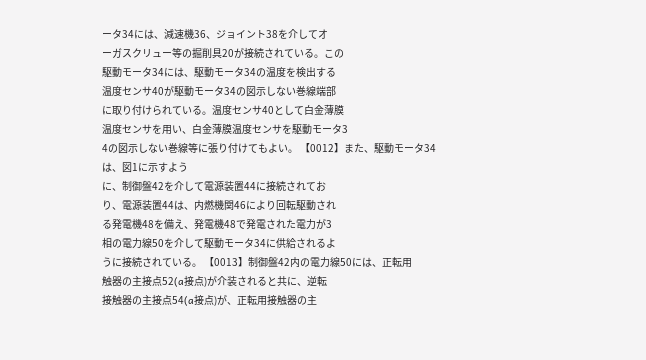ータ34には、減速機36、ジョイント38を介してオ
ーガスクリュー等の掘削具20が接続されている。この
駆動モータ34には、駆動モータ34の温度を検出する
温度センサ40が駆動モータ34の図示しない巻線端部
に取り付けられている。温度センサ40として白金薄膜
温度センサを用い、白金薄膜温度センサを駆動モータ3
4の図示しない巻線等に張り付けてもよい。 【0012】また、駆動モータ34は、図1に示すよう
に、制御盤42を介して電源装置44に接続されてお
り、電源装置44は、内燃機関46により回転駆動され
る発電機48を備え、発電機48で発電された電力が3
相の電力線50を介して駆動モータ34に供給されるよ
うに接続されている。 【0013】制御盤42内の電力線50には、正転用
触器の主接点52(a接点)が介装されると共に、逆転
接触器の主接点54(a接点)が、正転用接触器の主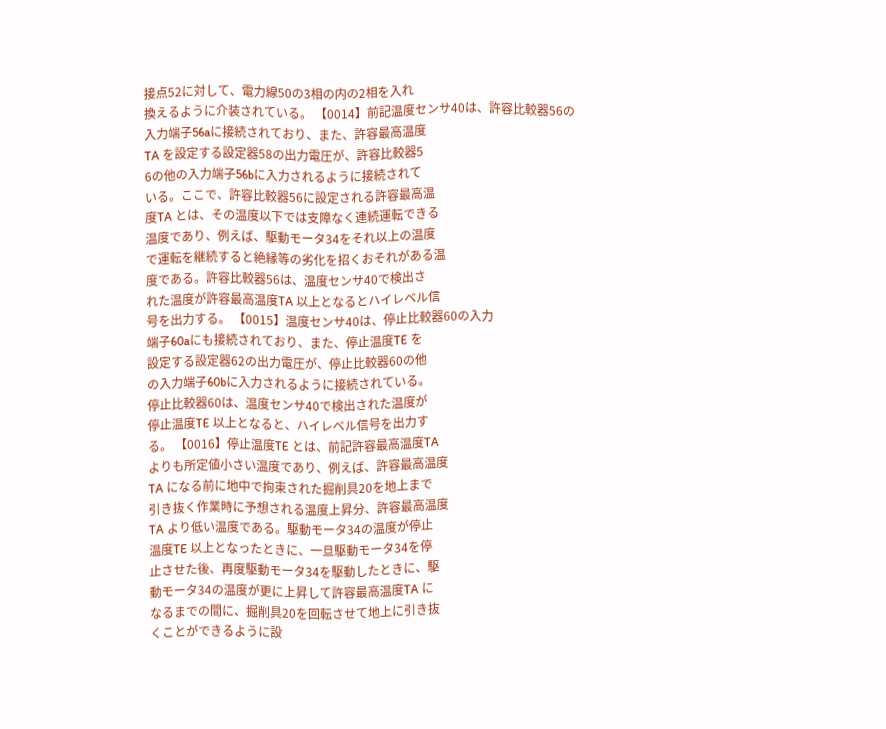接点52に対して、電力線50の3相の内の2相を入れ
換えるように介装されている。 【0014】前記温度センサ40は、許容比較器56の
入力端子56aに接続されており、また、許容最高温度
TA を設定する設定器58の出力電圧が、許容比較器5
6の他の入力端子56bに入力されるように接続されて
いる。ここで、許容比較器56に設定される許容最高温
度TA とは、その温度以下では支障なく連続運転できる
温度であり、例えば、駆動モータ34をそれ以上の温度
で運転を継続すると絶縁等の劣化を招くおそれがある温
度である。許容比較器56は、温度センサ40で検出さ
れた温度が許容最高温度TA 以上となるとハイレベル信
号を出力する。 【0015】温度センサ40は、停止比較器60の入力
端子60aにも接続されており、また、停止温度TE を
設定する設定器62の出力電圧が、停止比較器60の他
の入力端子60bに入力されるように接続されている。
停止比較器60は、温度センサ40で検出された温度が
停止温度TE 以上となると、ハイレベル信号を出力す
る。 【0016】停止温度TE とは、前記許容最高温度TA
よりも所定値小さい温度であり、例えば、許容最高温度
TA になる前に地中で拘束された掘削具20を地上まで
引き抜く作業時に予想される温度上昇分、許容最高温度
TA より低い温度である。駆動モータ34の温度が停止
温度TE 以上となったときに、一旦駆動モータ34を停
止させた後、再度駆動モータ34を駆動したときに、駆
動モータ34の温度が更に上昇して許容最高温度TA に
なるまでの間に、掘削具20を回転させて地上に引き抜
くことができるように設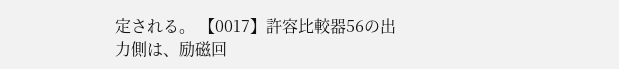定される。 【0017】許容比較器56の出力側は、励磁回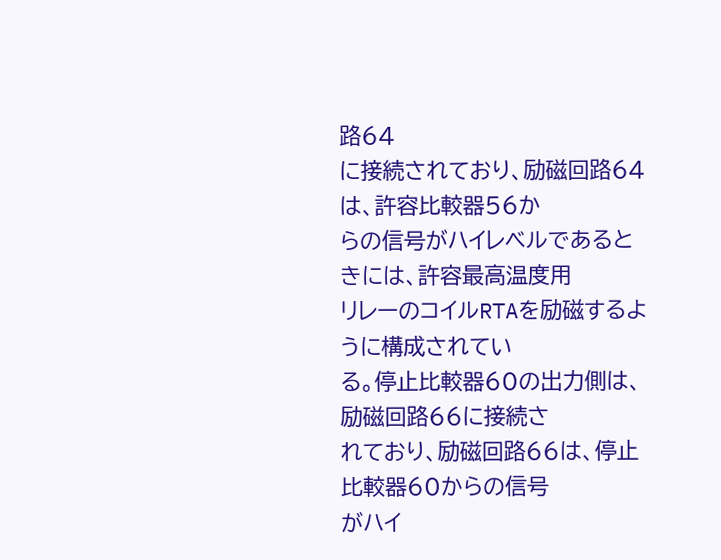路64
に接続されており、励磁回路64は、許容比較器56か
らの信号がハイレベルであるときには、許容最高温度用
リレーのコイルRTAを励磁するように構成されてい
る。停止比較器60の出力側は、励磁回路66に接続さ
れており、励磁回路66は、停止比較器60からの信号
がハイ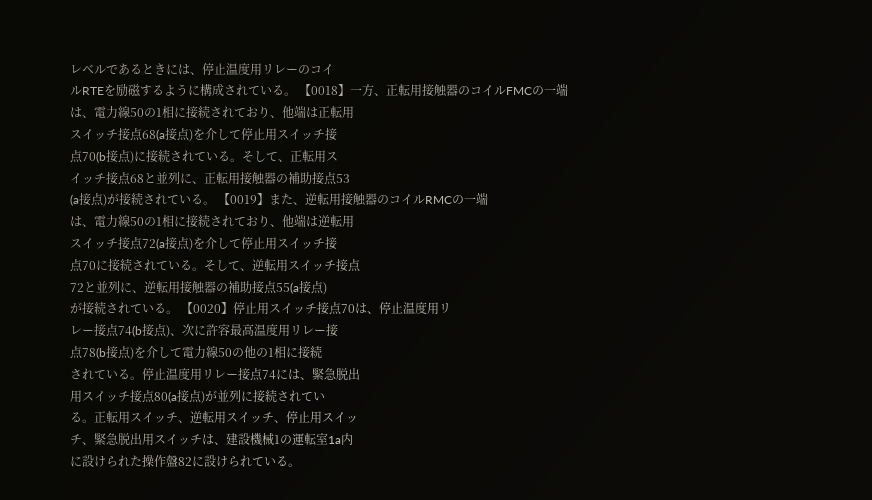レベルであるときには、停止温度用リレーのコイ
ルRTEを励磁するように構成されている。 【0018】一方、正転用接触器のコイルFMCの一端
は、電力線50の1相に接続されており、他端は正転用
スイッチ接点68(a接点)を介して停止用スイッチ接
点70(b接点)に接続されている。そして、正転用ス
イッチ接点68と並列に、正転用接触器の補助接点53
(a接点)が接続されている。 【0019】また、逆転用接触器のコイルRMCの一端
は、電力線50の1相に接続されており、他端は逆転用
スイッチ接点72(a接点)を介して停止用スイッチ接
点70に接続されている。そして、逆転用スイッチ接点
72と並列に、逆転用接触器の補助接点55(a接点)
が接続されている。 【0020】停止用スイッチ接点70は、停止温度用リ
レー接点74(b接点)、次に許容最高温度用リレー接
点78(b接点)を介して電力線50の他の1相に接続
されている。停止温度用リレー接点74には、緊急脱出
用スイッチ接点80(a接点)が並列に接続されてい
る。正転用スイッチ、逆転用スイッチ、停止用スイッ
チ、緊急脱出用スイッチは、建設機械1の運転室1a内
に設けられた操作盤82に設けられている。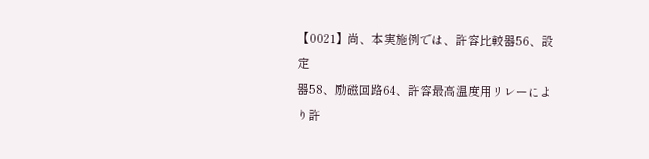【0021】尚、本実施例では、許容比較器56、設定
器58、励磁回路64、許容最高温度用リレーにより許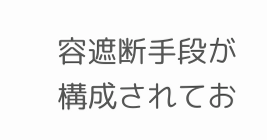容遮断手段が構成されてお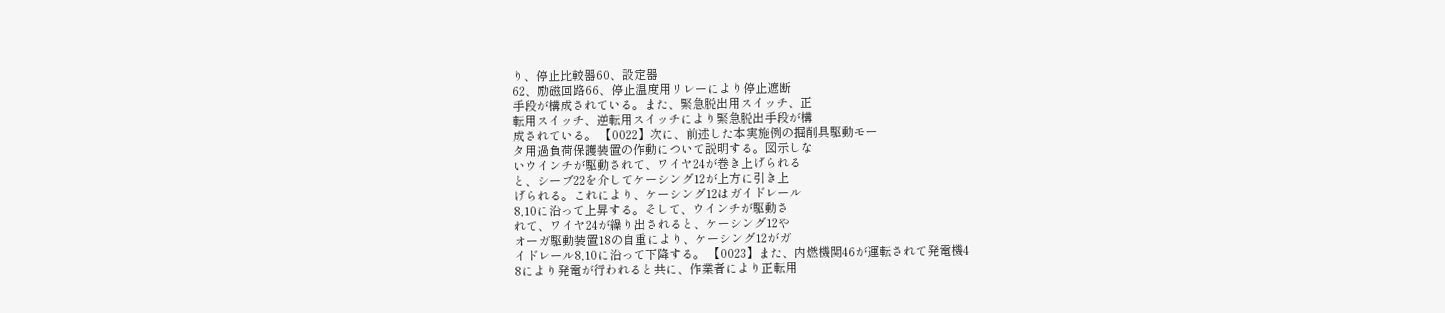り、停止比較器60、設定器
62、励磁回路66、停止温度用リレーにより停止遮断
手段が構成されている。また、緊急脱出用スイッチ、正
転用スイッチ、逆転用スイッチにより緊急脱出手段が構
成されている。 【0022】次に、前述した本実施例の掘削具駆動モー
タ用過負荷保護装置の作動について説明する。図示しな
いウインチが駆動されて、ワイヤ24が巻き上げられる
と、シーブ22を介してケーシング12が上方に引き上
げられる。これにより、ケーシング12はガイドレール
8,10に沿って上昇する。そして、ウインチが駆動さ
れて、ワイヤ24が繰り出されると、ケーシング12や
オーガ駆動装置18の自重により、ケーシング12がガ
イドレール8,10に沿って下降する。 【0023】また、内燃機関46が運転されて発電機4
8により発電が行われると共に、作業者により正転用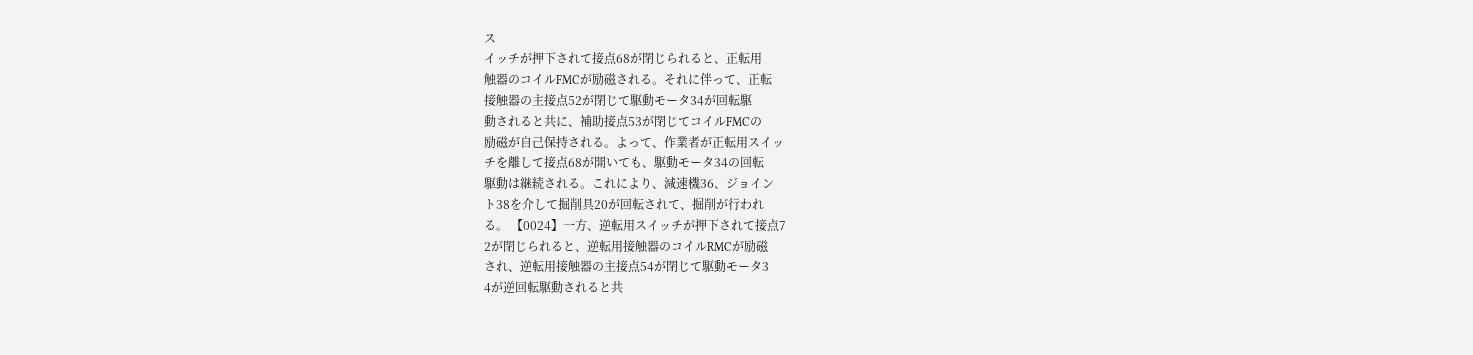ス
イッチが押下されて接点68が閉じられると、正転用
触器のコイルFMCが励磁される。それに伴って、正転
接触器の主接点52が閉じて駆動モータ34が回転駆
動されると共に、補助接点53が閉じてコイルFMCの
励磁が自己保持される。よって、作業者が正転用スイッ
チを離して接点68が開いても、駆動モータ34の回転
駆動は継続される。これにより、減速機36、ジョイン
ト38を介して掘削具20が回転されて、掘削が行われ
る。 【0024】一方、逆転用スイッチが押下されて接点7
2が閉じられると、逆転用接触器のコイルRMCが励磁
され、逆転用接触器の主接点54が閉じて駆動モータ3
4が逆回転駆動されると共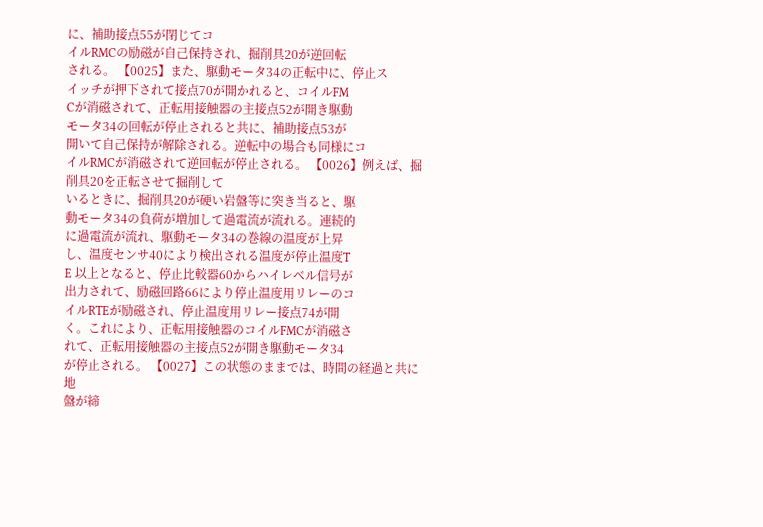に、補助接点55が閉じてコ
イルRMCの励磁が自己保持され、掘削具20が逆回転
される。 【0025】また、駆動モータ34の正転中に、停止ス
イッチが押下されて接点70が開かれると、コイルFM
Cが消磁されて、正転用接触器の主接点52が開き駆動
モータ34の回転が停止されると共に、補助接点53が
開いて自己保持が解除される。逆転中の場合も同様にコ
イルRMCが消磁されて逆回転が停止される。 【0026】例えば、掘削具20を正転させて掘削して
いるときに、掘削具20が硬い岩盤等に突き当ると、駆
動モータ34の負荷が増加して過電流が流れる。連続的
に過電流が流れ、駆動モータ34の巻線の温度が上昇
し、温度センサ40により検出される温度が停止温度T
E 以上となると、停止比較器60からハイレベル信号が
出力されて、励磁回路66により停止温度用リレーのコ
イルRTEが励磁され、停止温度用リレー接点74が開
く。これにより、正転用接触器のコイルFMCが消磁さ
れて、正転用接触器の主接点52が開き駆動モータ34
が停止される。 【0027】この状態のままでは、時間の経過と共に地
盤が締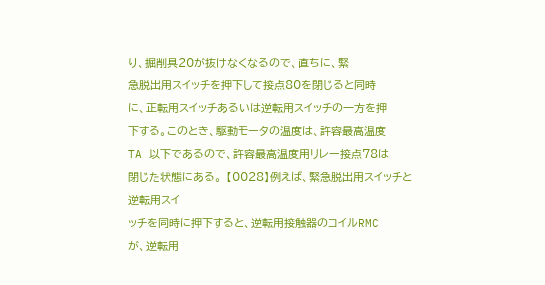り、掘削具20が抜けなくなるので、直ちに、緊
急脱出用スイッチを押下して接点80を閉じると同時
に、正転用スイッチあるいは逆転用スイッチの一方を押
下する。このとき、駆動モータの温度は、許容最高温度
TA 以下であるので、許容最高温度用リレー接点78は
閉じた状態にある。 【0028】例えば、緊急脱出用スイッチと逆転用スイ
ッチを同時に押下すると、逆転用接触器のコイルRMC
が、逆転用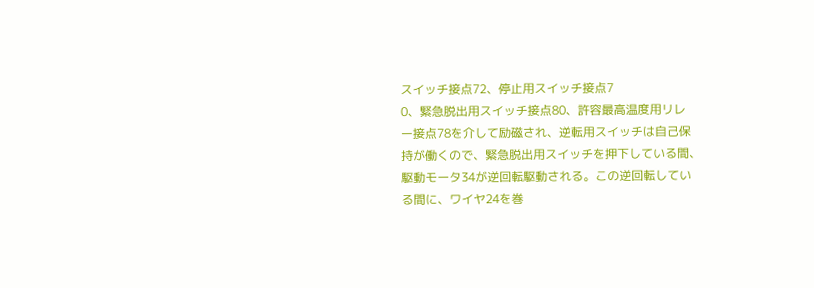スイッチ接点72、停止用スイッチ接点7
0、緊急脱出用スイッチ接点80、許容最高温度用リレ
ー接点78を介して励磁され、逆転用スイッチは自己保
持が働くので、緊急脱出用スイッチを押下している間、
駆動モータ34が逆回転駆動される。この逆回転してい
る間に、ワイヤ24を巻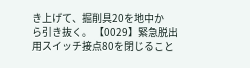き上げて、掘削具20を地中か
ら引き抜く。 【0029】緊急脱出用スイッチ接点80を閉じること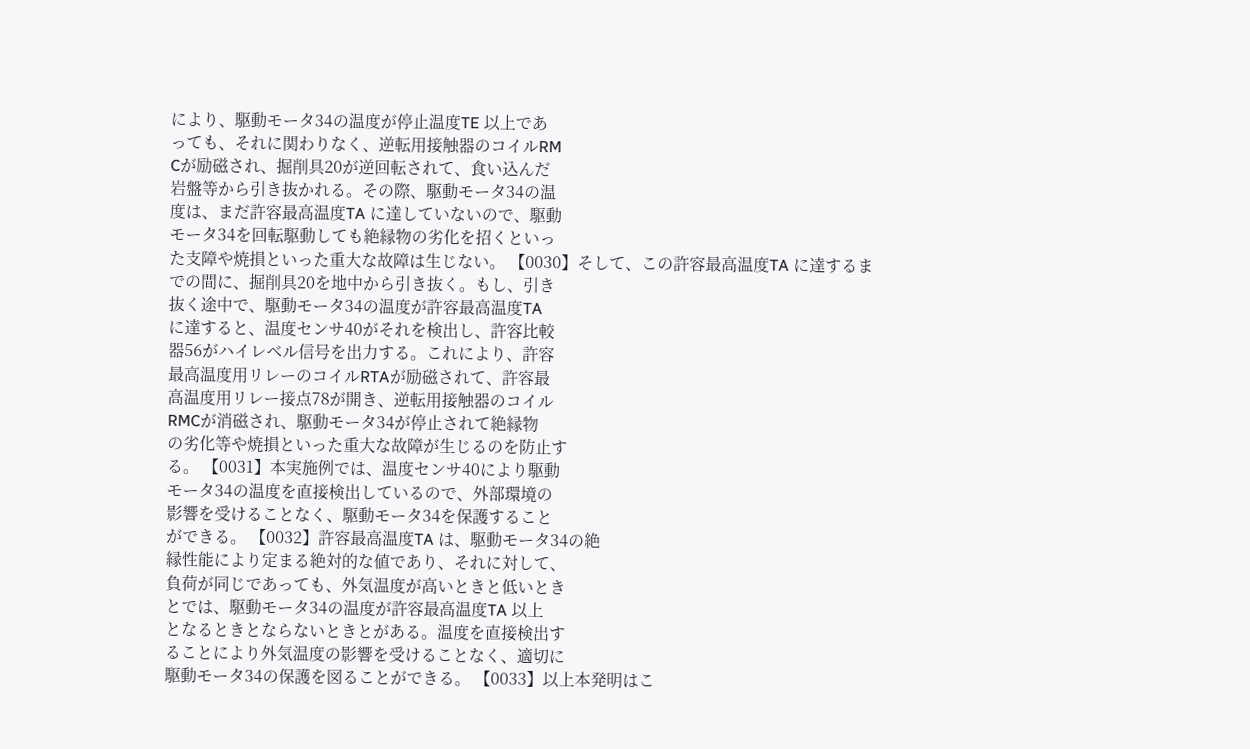により、駆動モータ34の温度が停止温度TE 以上であ
っても、それに関わりなく、逆転用接触器のコイルRM
Cが励磁され、掘削具20が逆回転されて、食い込んだ
岩盤等から引き抜かれる。その際、駆動モータ34の温
度は、まだ許容最高温度TA に達していないので、駆動
モータ34を回転駆動しても絶縁物の劣化を招くといっ
た支障や焼損といった重大な故障は生じない。 【0030】そして、この許容最高温度TA に達するま
での間に、掘削具20を地中から引き抜く。もし、引き
抜く途中で、駆動モータ34の温度が許容最高温度TA
に達すると、温度センサ40がそれを検出し、許容比較
器56がハイレベル信号を出力する。これにより、許容
最高温度用リレーのコイルRTAが励磁されて、許容最
高温度用リレー接点78が開き、逆転用接触器のコイル
RMCが消磁され、駆動モータ34が停止されて絶縁物
の劣化等や焼損といった重大な故障が生じるのを防止す
る。 【0031】本実施例では、温度センサ40により駆動
モータ34の温度を直接検出しているので、外部環境の
影響を受けることなく、駆動モータ34を保護すること
ができる。 【0032】許容最高温度TA は、駆動モータ34の絶
縁性能により定まる絶対的な値であり、それに対して、
負荷が同じであっても、外気温度が高いときと低いとき
とでは、駆動モータ34の温度が許容最高温度TA 以上
となるときとならないときとがある。温度を直接検出す
ることにより外気温度の影響を受けることなく、適切に
駆動モータ34の保護を図ることができる。 【0033】以上本発明はこ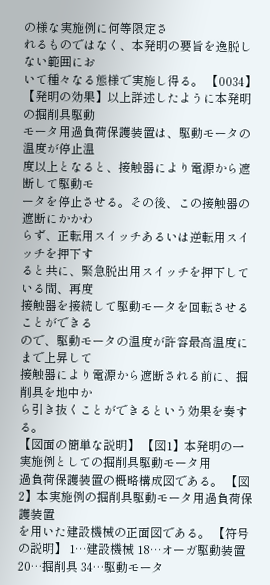の様な実施例に何等限定さ
れるものではなく、本発明の要旨を逸脱しない範囲にお
いて種々なる態様で実施し得る。 【0034】 【発明の効果】以上詳述したように本発明の掘削具駆動
モータ用過負荷保護装置は、駆動モータの温度が停止温
度以上となると、接触器により電源から遮断して駆動モ
ータを停止させる。その後、この接触器の遮断にかかわ
らず、正転用スイッチあるいは逆転用スイッチを押下す
ると共に、緊急脱出用スイッチを押下している間、再度
接触器を接続して駆動モータを回転させることができる
ので、駆動モータの温度が許容最高温度にまで上昇して
接触器により電源から遮断される前に、掘削具を地中か
ら引き抜くことができるという効果を奏する。
【図面の簡単な説明】 【図1】本発明の一実施例としての掘削具駆動モータ用
過負荷保護装置の概略構成図である。 【図2】本実施例の掘削具駆動モータ用過負荷保護装置
を用いた建設機械の正面図である。 【符号の説明】 1…建設機械 18…オーガ駆動装置
20…掘削具 34…駆動モータ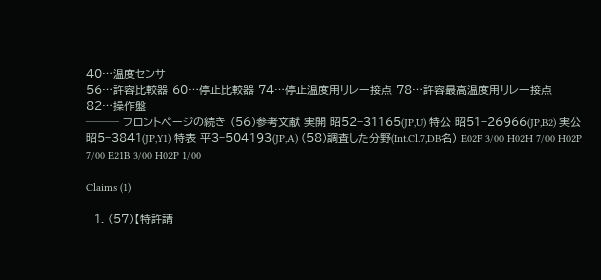40…温度センサ
56…許容比較器 60…停止比較器 74…停止温度用リレー接点 78…許容最高温度用リレー接点
82…操作盤
─── フロントページの続き (56)参考文献 実開 昭52−31165(JP,U) 特公 昭51−26966(JP,B2) 実公 昭5−3841(JP,Y1) 特表 平3−504193(JP,A) (58)調査した分野(Int.Cl.7,DB名) E02F 3/00 H02H 7/00 H02P 7/00 E21B 3/00 H02P 1/00

Claims (1)

  1. (57)【特許請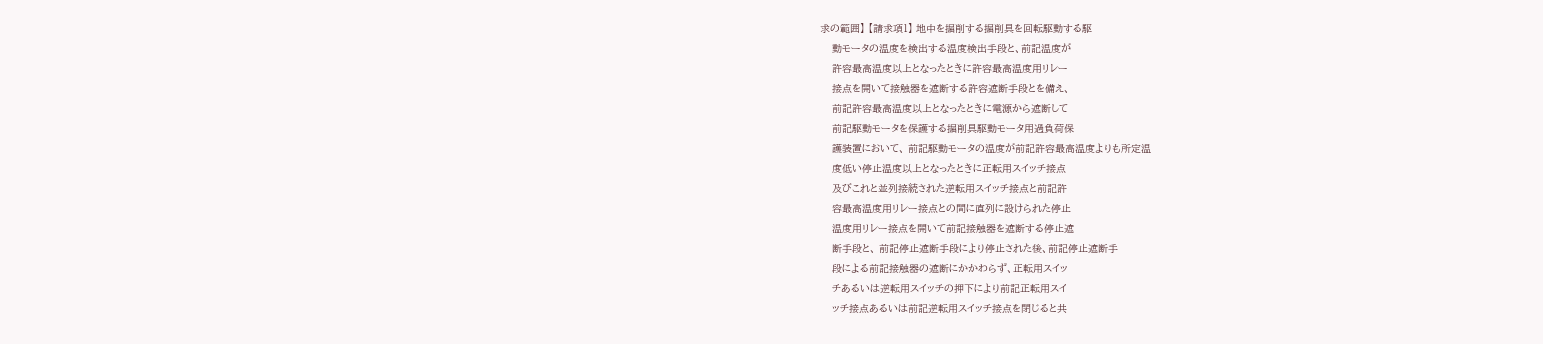求の範囲】 【請求項1】 地中を掘削する掘削具を回転駆動する駆
    動モータの温度を検出する温度検出手段と、前記温度が
    許容最高温度以上となったときに許容最高温度用リレー
    接点を開いて接触器を遮断する許容遮断手段とを備え、
    前記許容最高温度以上となったときに電源から遮断して
    前記駆動モータを保護する掘削具駆動モータ用過負荷保
    護装置において、 前記駆動モータの温度が前記許容最高温度よりも所定温
    度低い停止温度以上となったときに正転用スイッチ接点
    及びこれと並列接続された逆転用スイッチ接点と前記許
    容最高温度用リレー接点との間に直列に設けられた停止
    温度用リレー接点を開いて前記接触器を遮断する停止遮
    断手段と、 前記停止遮断手段により停止された後、前記停止遮断手
    段による前記接触器の遮断にかかわらず、正転用スイッ
    チあるいは逆転用スイッチの押下により前記正転用スイ
    ッチ接点あるいは前記逆転用スイッチ接点を閉じると共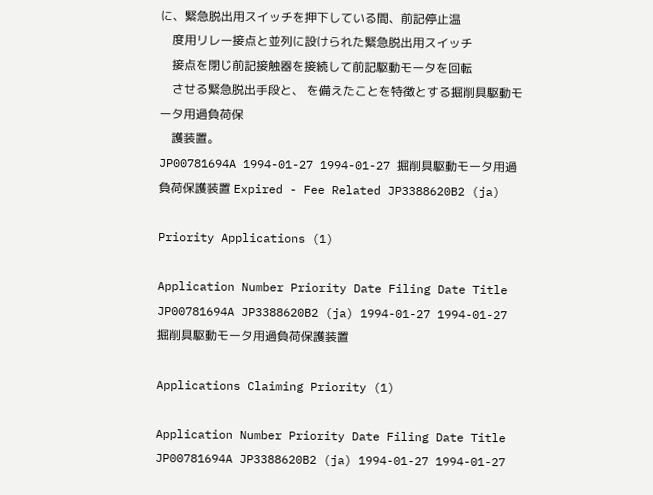に、緊急脱出用スイッチを押下している間、前記停止温
    度用リレー接点と並列に設けられた緊急脱出用スイッチ
    接点を閉じ前記接触器を接続して前記駆動モータを回転
    させる緊急脱出手段と、 を備えたことを特徴とする掘削具駆動モータ用過負荷保
    護装置。
JP00781694A 1994-01-27 1994-01-27 掘削具駆動モータ用過負荷保護装置 Expired - Fee Related JP3388620B2 (ja)

Priority Applications (1)

Application Number Priority Date Filing Date Title
JP00781694A JP3388620B2 (ja) 1994-01-27 1994-01-27 掘削具駆動モータ用過負荷保護装置

Applications Claiming Priority (1)

Application Number Priority Date Filing Date Title
JP00781694A JP3388620B2 (ja) 1994-01-27 1994-01-27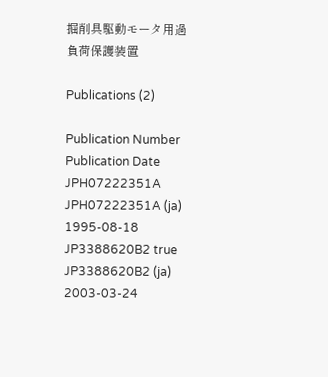掘削具駆動モータ用過負荷保護装置

Publications (2)

Publication Number Publication Date
JPH07222351A JPH07222351A (ja) 1995-08-18
JP3388620B2 true JP3388620B2 (ja) 2003-03-24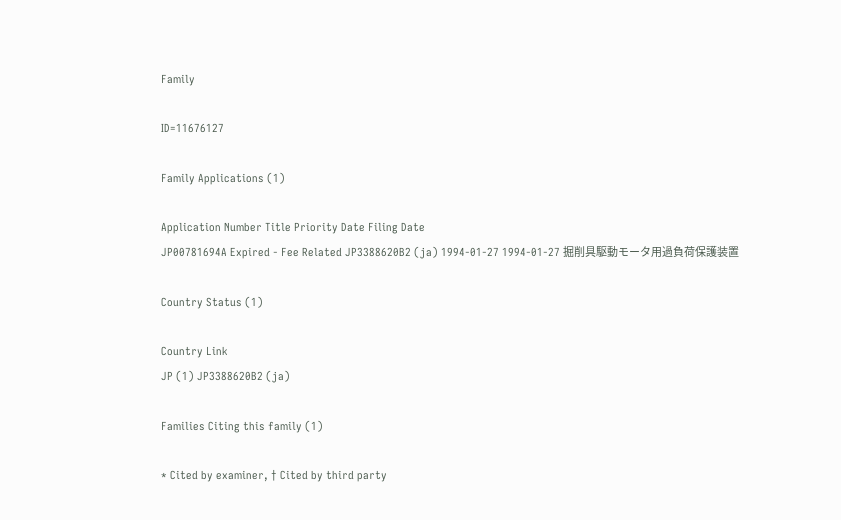Family

ID=11676127

Family Applications (1)

Application Number Title Priority Date Filing Date
JP00781694A Expired - Fee Related JP3388620B2 (ja) 1994-01-27 1994-01-27 掘削具駆動モータ用過負荷保護装置

Country Status (1)

Country Link
JP (1) JP3388620B2 (ja)

Families Citing this family (1)

* Cited by examiner, † Cited by third party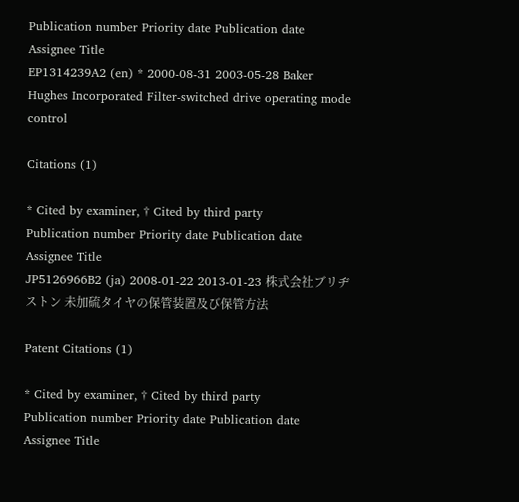Publication number Priority date Publication date Assignee Title
EP1314239A2 (en) * 2000-08-31 2003-05-28 Baker Hughes Incorporated Filter-switched drive operating mode control

Citations (1)

* Cited by examiner, † Cited by third party
Publication number Priority date Publication date Assignee Title
JP5126966B2 (ja) 2008-01-22 2013-01-23 株式会社ブリヂストン 未加硫タイヤの保管装置及び保管方法

Patent Citations (1)

* Cited by examiner, † Cited by third party
Publication number Priority date Publication date Assignee Title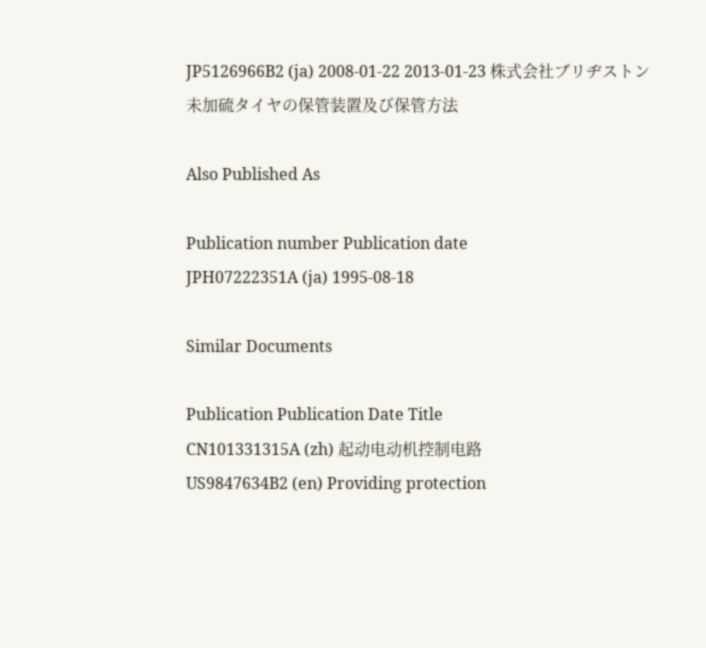JP5126966B2 (ja) 2008-01-22 2013-01-23 株式会社ブリヂストン 未加硫タイヤの保管装置及び保管方法

Also Published As

Publication number Publication date
JPH07222351A (ja) 1995-08-18

Similar Documents

Publication Publication Date Title
CN101331315A (zh) 起动电动机控制电路
US9847634B2 (en) Providing protection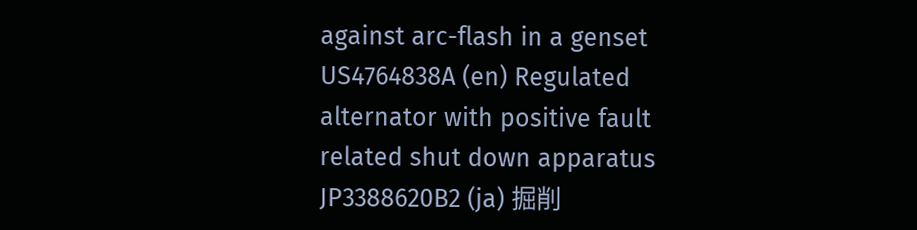against arc-flash in a genset
US4764838A (en) Regulated alternator with positive fault related shut down apparatus
JP3388620B2 (ja) 掘削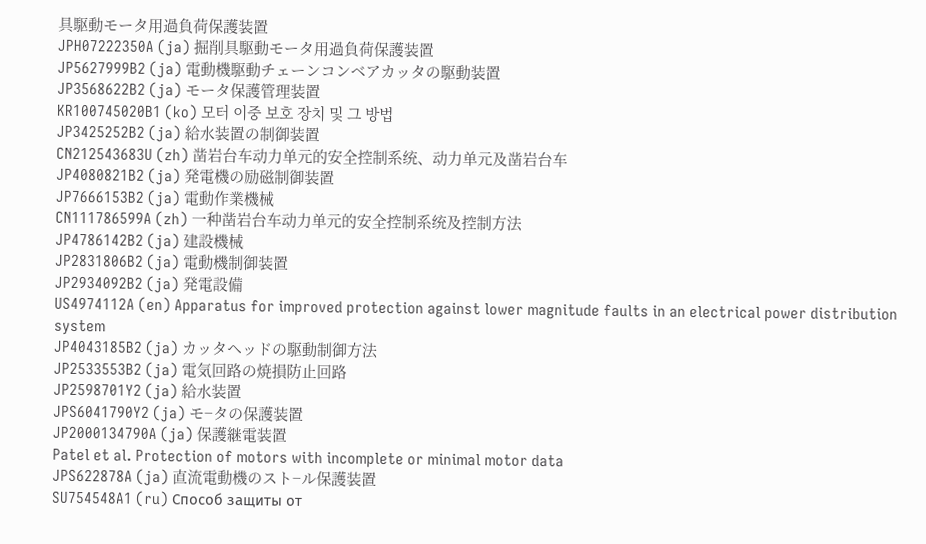具駆動モータ用過負荷保護装置
JPH07222350A (ja) 掘削具駆動モータ用過負荷保護装置
JP5627999B2 (ja) 電動機駆動チェーンコンベアカッタの駆動装置
JP3568622B2 (ja) モータ保護管理装置
KR100745020B1 (ko) 모터 이중 보호 장치 및 그 방법
JP3425252B2 (ja) 給水装置の制御装置
CN212543683U (zh) 凿岩台车动力单元的安全控制系统、动力单元及凿岩台车
JP4080821B2 (ja) 発電機の励磁制御装置
JP7666153B2 (ja) 電動作業機械
CN111786599A (zh) 一种凿岩台车动力单元的安全控制系统及控制方法
JP4786142B2 (ja) 建設機械
JP2831806B2 (ja) 電動機制御装置
JP2934092B2 (ja) 発電設備
US4974112A (en) Apparatus for improved protection against lower magnitude faults in an electrical power distribution system
JP4043185B2 (ja) カッタヘッドの駆動制御方法
JP2533553B2 (ja) 電気回路の焼損防止回路
JP2598701Y2 (ja) 給水装置
JPS6041790Y2 (ja) モ−タの保護装置
JP2000134790A (ja) 保護継電装置
Patel et al. Protection of motors with incomplete or minimal motor data
JPS622878A (ja) 直流電動機のスト−ル保護装置
SU754548A1 (ru) Способ защиты от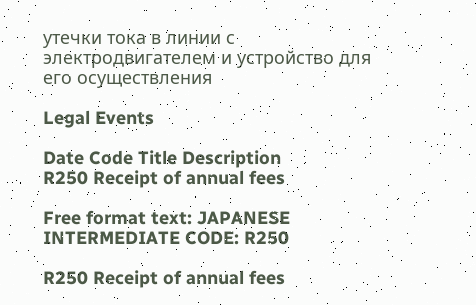утечки тока в линии с электродвигателем и устройство для его осуществления

Legal Events

Date Code Title Description
R250 Receipt of annual fees

Free format text: JAPANESE INTERMEDIATE CODE: R250

R250 Receipt of annual fees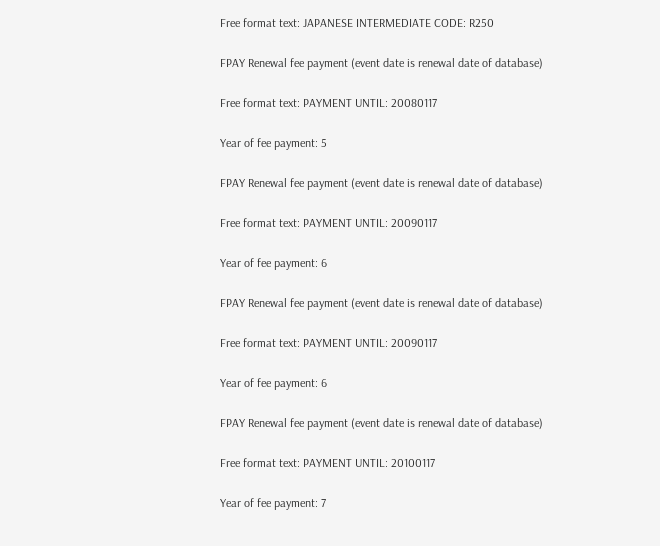Free format text: JAPANESE INTERMEDIATE CODE: R250

FPAY Renewal fee payment (event date is renewal date of database)

Free format text: PAYMENT UNTIL: 20080117

Year of fee payment: 5

FPAY Renewal fee payment (event date is renewal date of database)

Free format text: PAYMENT UNTIL: 20090117

Year of fee payment: 6

FPAY Renewal fee payment (event date is renewal date of database)

Free format text: PAYMENT UNTIL: 20090117

Year of fee payment: 6

FPAY Renewal fee payment (event date is renewal date of database)

Free format text: PAYMENT UNTIL: 20100117

Year of fee payment: 7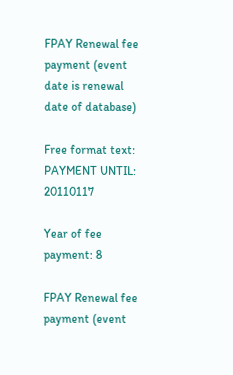FPAY Renewal fee payment (event date is renewal date of database)

Free format text: PAYMENT UNTIL: 20110117

Year of fee payment: 8

FPAY Renewal fee payment (event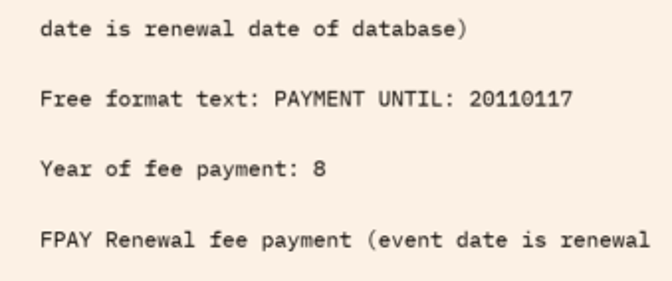date is renewal date of database)

Free format text: PAYMENT UNTIL: 20110117

Year of fee payment: 8

FPAY Renewal fee payment (event date is renewal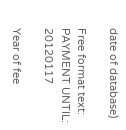date of database)

Free format text: PAYMENT UNTIL: 20120117

Year of fee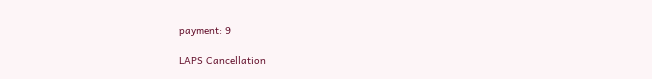payment: 9

LAPS Cancellation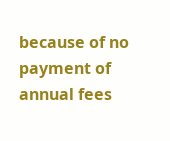because of no payment of annual fees